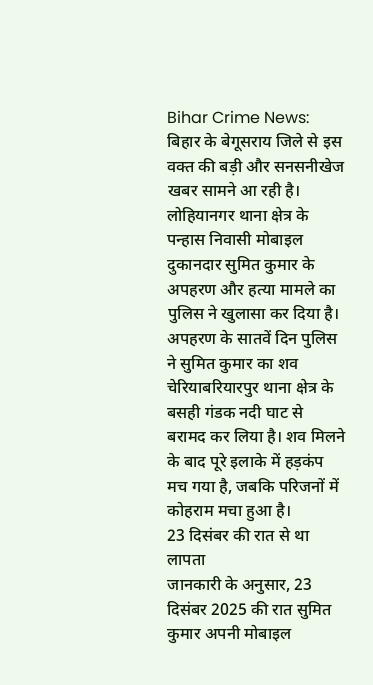Bihar Crime News: बिहार के बेगूसराय जिले से इस वक्त की बड़ी और सनसनीखेज खबर सामने आ रही है। लोहियानगर थाना क्षेत्र के पन्हास निवासी मोबाइल दुकानदार सुमित कुमार के अपहरण और हत्या मामले का पुलिस ने खुलासा कर दिया है। अपहरण के सातवें दिन पुलिस ने सुमित कुमार का शव चेरियाबरियारपुर थाना क्षेत्र के बसही गंडक नदी घाट से बरामद कर लिया है। शव मिलने के बाद पूरे इलाके में हड़कंप मच गया है, जबकि परिजनों में कोहराम मचा हुआ है।
23 दिसंबर की रात से था लापता
जानकारी के अनुसार, 23 दिसंबर 2025 की रात सुमित कुमार अपनी मोबाइल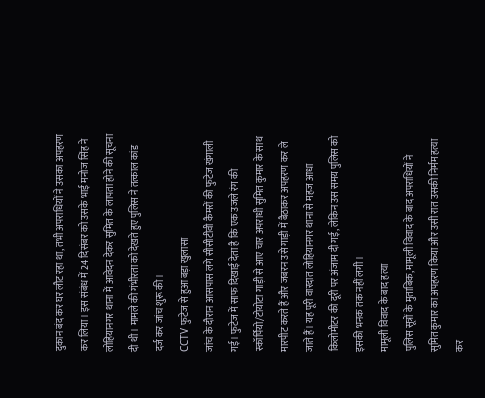दुकान बंद कर घर लौट रहा था, तभी अपराधियों ने उसका अपहरण कर लिया। इस संबंध में 24 दिसंबर को उसके भाई मनोज सिंह ने लोहियानगर थाना में आवेदन देकर सुमित के लापता होने की सूचना दी थी। मामले की गंभीरता को देखते हुए पुलिस ने तत्काल कांड दर्ज कर जांच शुरू की।
CCTV फुटेज से हुआ बड़ा खुलासा
जांच के दौरान आसपास लगे सीसीटीवी कैमरों की फुटेज खंगाली गई। फुटेज में साफ दिखाई देता है कि एक उजले रंग की स्कॉर्पियो/टोयोटा गाड़ी से आए चार अपराधी सुमित कुमार के साथ मारपीट करते हैं और जबरन उसे गाड़ी में बैठाकर अपहरण कर ले जाते हैं। यह पूरी वारदात लोहियानगर थाना से महज आधा किलोमीटर की दूरी पर अंजाम दी गई, लेकिन उस समय पुलिस को इसकी भनक तक नहीं लगी।
मामूली विवाद के बाद हत्या
पुलिस सूत्रों के मुताबिक, मामूली विवाद के बाद अपराधियों ने सुमित कुमार का अपहरण किया और उसी रात उसकी निर्मम हत्या कर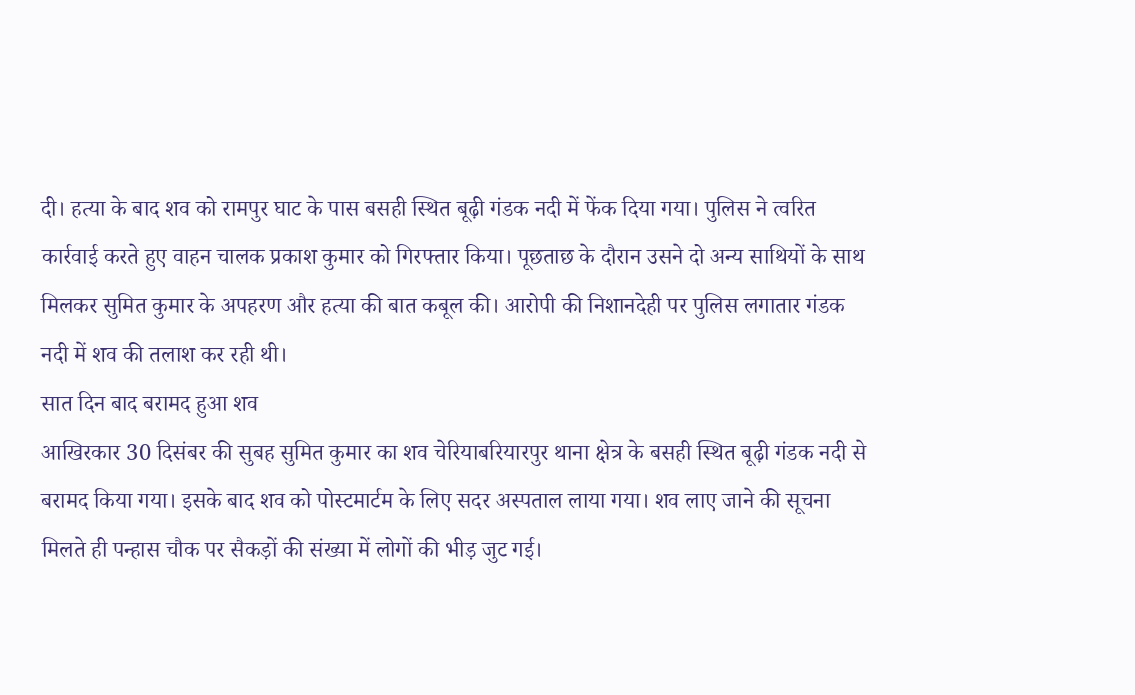दी। हत्या के बाद शव को रामपुर घाट के पास बसही स्थित बूढ़ी गंडक नदी में फेंक दिया गया। पुलिस ने त्वरित कार्रवाई करते हुए वाहन चालक प्रकाश कुमार को गिरफ्तार किया। पूछताछ के दौरान उसने दो अन्य साथियों के साथ मिलकर सुमित कुमार के अपहरण और हत्या की बात कबूल की। आरोपी की निशानदेही पर पुलिस लगातार गंडक नदी में शव की तलाश कर रही थी।
सात दिन बाद बरामद हुआ शव
आखिरकार 30 दिसंबर की सुबह सुमित कुमार का शव चेरियाबरियारपुर थाना क्षेत्र के बसही स्थित बूढ़ी गंडक नदी से बरामद किया गया। इसके बाद शव को पोस्टमार्टम के लिए सदर अस्पताल लाया गया। शव लाए जाने की सूचना मिलते ही पन्हास चौक पर सैकड़ों की संख्या में लोगों की भीड़ जुट गई।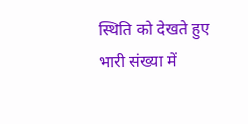स्थिति को देखते हुए भारी संख्या में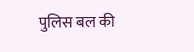पुलिस बल की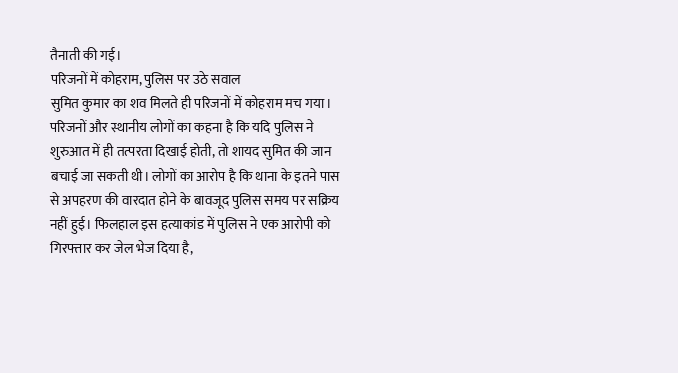तैनाती की गई।
परिजनों में कोहराम, पुलिस पर उठे सवाल
सुमित कुमार का शव मिलते ही परिजनों में कोहराम मच गया। परिजनों और स्थानीय लोगों का कहना है कि यदि पुलिस ने शुरुआत में ही तत्परता दिखाई होती, तो शायद सुमित की जान बचाई जा सकती थी। लोगों का आरोप है कि थाना के इतने पास से अपहरण की वारदात होने के बावजूद पुलिस समय पर सक्रिय नहीं हुई। फिलहाल इस हत्याकांड में पुलिस ने एक आरोपी को गिरफ्तार कर जेल भेज दिया है,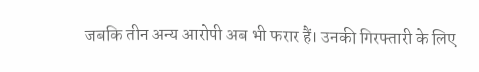जबकि तीन अन्य आरोपी अब भी फरार हैं। उनकी गिरफ्तारी के लिए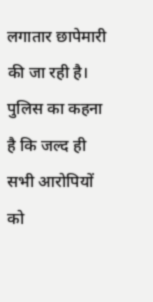लगातार छापेमारी की जा रही है। पुलिस का कहना है कि जल्द ही सभी आरोपियों को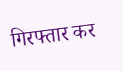गिरफ्तार कर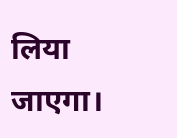लिया जाएगा।